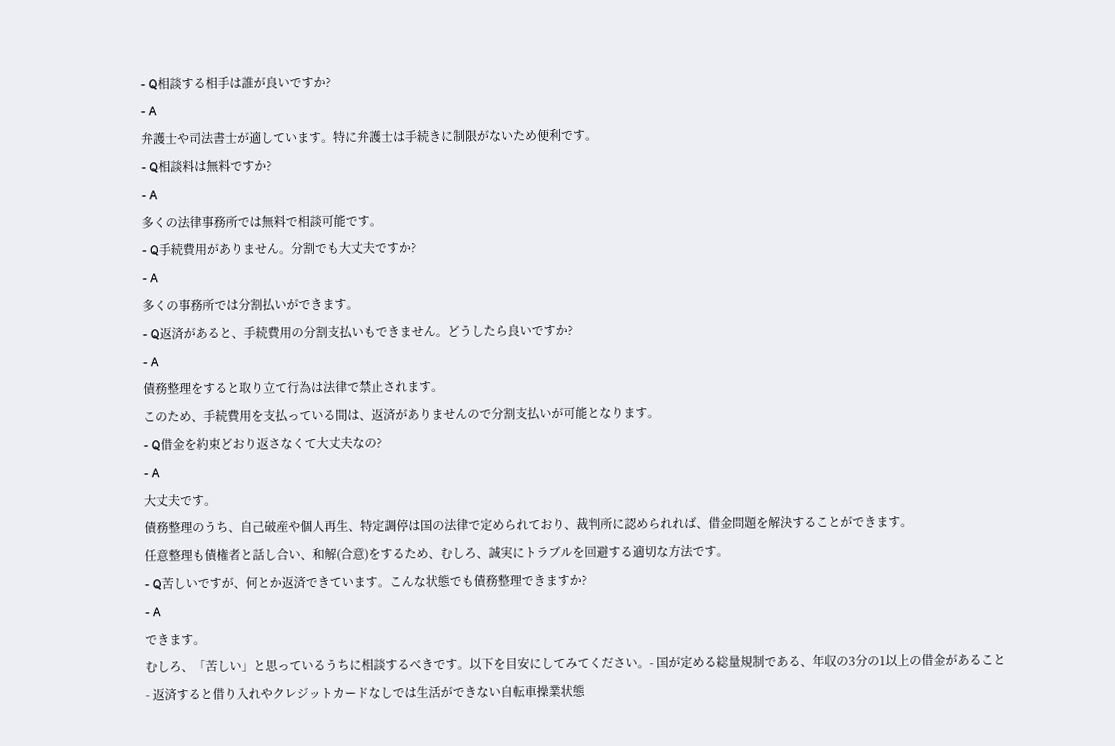- Q相談する相手は誰が良いですか?
- A
弁護士や司法書士が適しています。特に弁護士は手続きに制限がないため便利です。
- Q相談料は無料ですか?
- A
多くの法律事務所では無料で相談可能です。
- Q手続費用がありません。分割でも大丈夫ですか?
- A
多くの事務所では分割払いができます。
- Q返済があると、手続費用の分割支払いもできません。どうしたら良いですか?
- A
債務整理をすると取り立て行為は法律で禁止されます。
このため、手続費用を支払っている間は、返済がありませんので分割支払いが可能となります。
- Q借金を約束どおり返さなくて大丈夫なの?
- A
大丈夫です。
債務整理のうち、自己破産や個人再生、特定調停は国の法律で定められており、裁判所に認められれば、借金問題を解決することができます。
任意整理も債権者と話し合い、和解(合意)をするため、むしろ、誠実にトラブルを回避する適切な方法です。
- Q苦しいですが、何とか返済できています。こんな状態でも債務整理できますか?
- A
できます。
むしろ、「苦しい」と思っているうちに相談するべきです。以下を目安にしてみてください。- 国が定める総量規制である、年収の3分の1以上の借金があること
- 返済すると借り入れやクレジットカードなしでは生活ができない自転車操業状態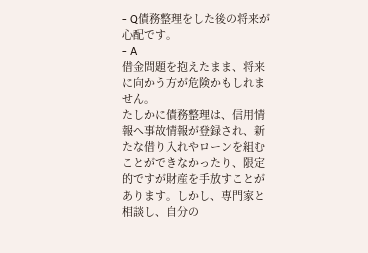- Q債務整理をした後の将来が心配です。
- A
借金問題を抱えたまま、将来に向かう方が危険かもしれません。
たしかに債務整理は、信用情報へ事故情報が登録され、新たな借り入れやローンを組むことができなかったり、限定的ですが財産を手放すことがあります。しかし、専門家と相談し、自分の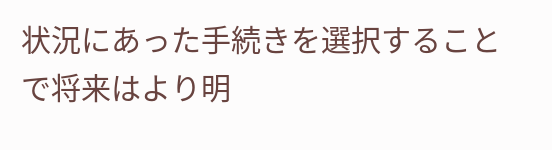状況にあった手続きを選択することで将来はより明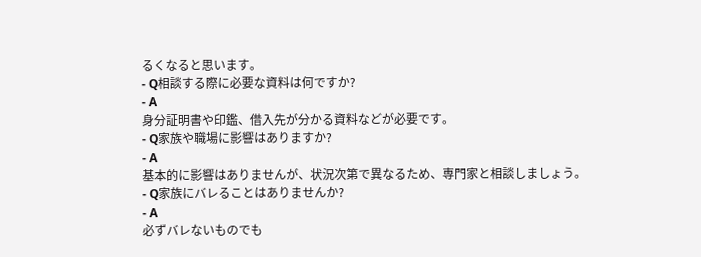るくなると思います。
- Q相談する際に必要な資料は何ですか?
- A
身分証明書や印鑑、借入先が分かる資料などが必要です。
- Q家族や職場に影響はありますか?
- A
基本的に影響はありませんが、状況次第で異なるため、専門家と相談しましょう。
- Q家族にバレることはありませんか?
- A
必ずバレないものでも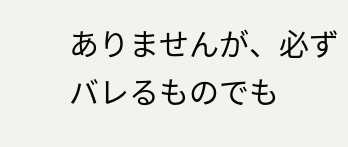ありませんが、必ずバレるものでも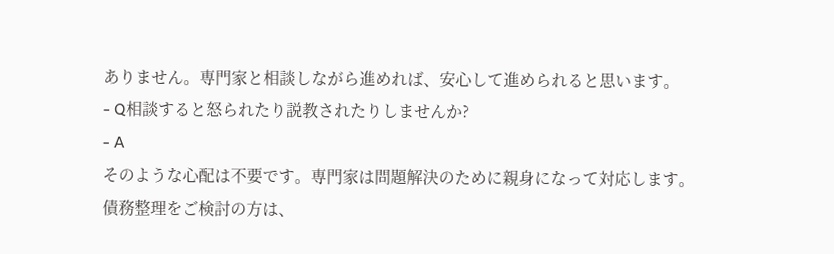ありません。専門家と相談しながら進めれば、安心して進められると思います。
- Q相談すると怒られたり説教されたりしませんか?
- A
そのような心配は不要です。専門家は問題解決のために親身になって対応します。
債務整理をご検討の方は、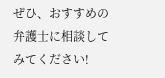ぜひ、おすすめの弁護士に相談してみてください!